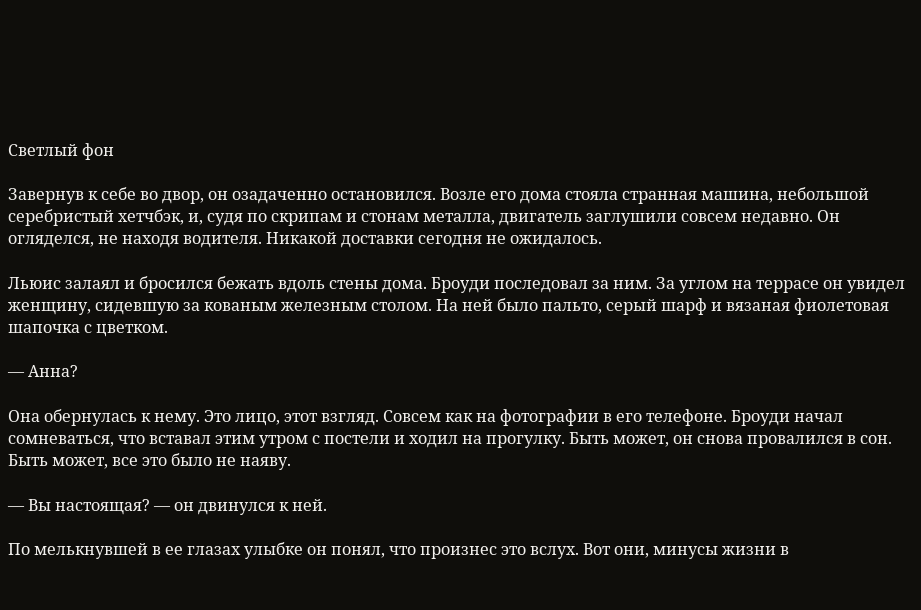Светлый фон

Завернув к себе во двор, он озадаченно остановился. Возле его дома стояла странная машина, небольшой серебристый хетчбэк, и, судя по скрипам и стонам металла, двигатель заглушили совсем недавно. Он огляделся, не находя водителя. Никакой доставки сегодня не ожидалось.

Льюис залаял и бросился бежать вдоль стены дома. Броуди последовал за ним. За углом на террасе он увидел женщину, сидевшую за кованым железным столом. На ней было пальто, серый шарф и вязаная фиолетовая шапочка с цветком.

— Анна?

Она обернулась к нему. Это лицо, этот взгляд. Совсем как на фотографии в его телефоне. Броуди начал сомневаться, что вставал этим утром с постели и ходил на прогулку. Быть может, он снова провалился в сон. Быть может, все это было не наяву.

— Вы настоящая? — он двинулся к ней.

По мелькнувшей в ее глазах улыбке он понял, что произнес это вслух. Вот они, минусы жизни в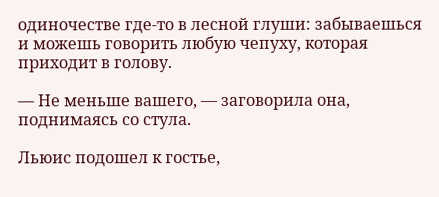одиночестве где-то в лесной глуши: забываешься и можешь говорить любую чепуху, которая приходит в голову.

— Не меньше вашего, — заговорила она, поднимаясь со стула.

Льюис подошел к гостье,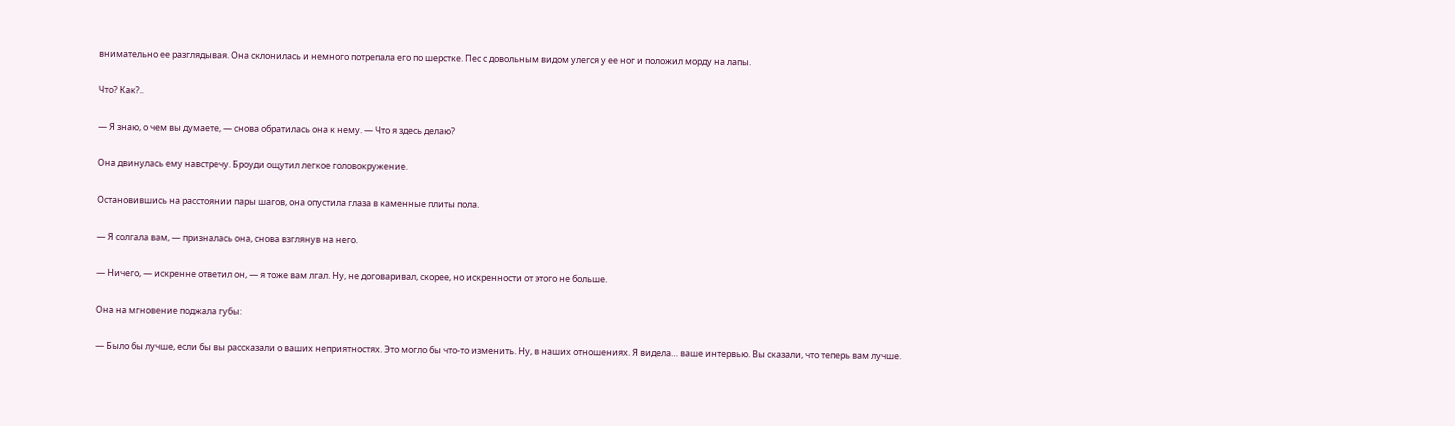внимательно ее разглядывая. Она склонилась и немного потрепала его по шерстке. Пес с довольным видом улегся у ее ног и положил морду на лапы.

Что? Как?..

— Я знаю, о чем вы думаете, — снова обратилась она к нему. — Что я здесь делаю?

Она двинулась ему навстречу. Броуди ощутил легкое головокружение.

Остановившись на расстоянии пары шагов, она опустила глаза в каменные плиты пола.

— Я солгала вам, — призналась она, снова взглянув на него.

— Ничего, — искренне ответил он, — я тоже вам лгал. Ну, не договаривал, скорее, но искренности от этого не больше.

Она на мгновение поджала губы:

— Было бы лучше, если бы вы рассказали о ваших неприятностях. Это могло бы что-то изменить. Ну, в наших отношениях. Я видела… ваше интервью. Вы сказали, что теперь вам лучше.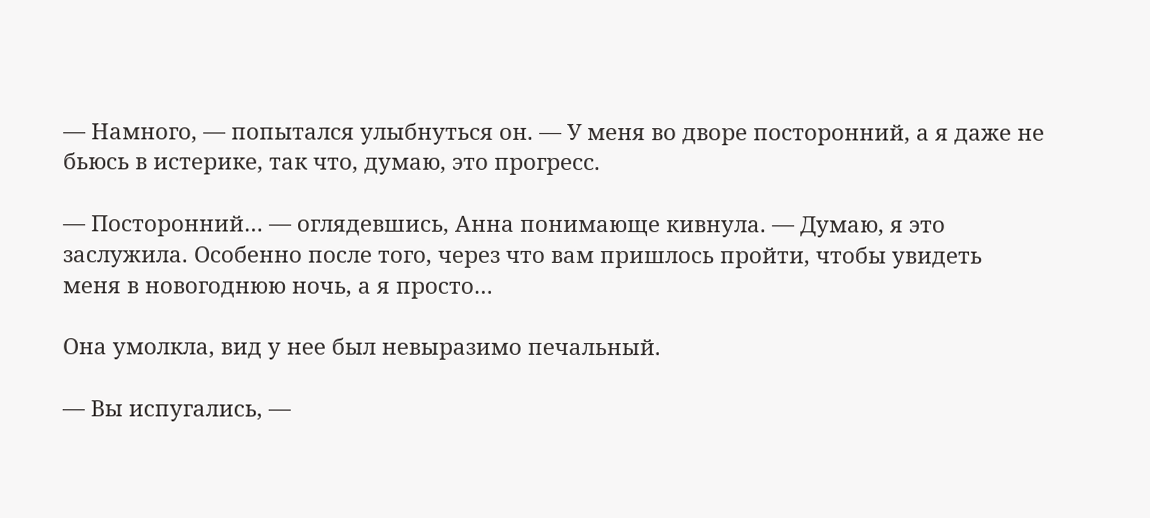— Намного, — попытался улыбнуться он. — У меня во дворе посторонний, а я даже не бьюсь в истерике, так что, думаю, это прогресс.

— Посторонний… — оглядевшись, Анна понимающе кивнула. — Думаю, я это заслужила. Особенно после того, через что вам пришлось пройти, чтобы увидеть меня в новогоднюю ночь, а я просто…

Она умолкла, вид у нее был невыразимо печальный.

— Вы испугались, —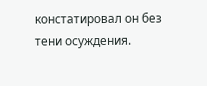констатировал он без тени осуждения.